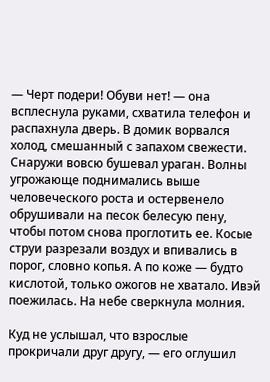— Черт подери! Обуви нет! — она всплеснула руками, схватила телефон и распахнула дверь. В домик ворвался холод, смешанный с запахом свежести. Снаружи вовсю бушевал ураган. Волны угрожающе поднимались выше человеческого роста и остервенело обрушивали на песок белесую пену, чтобы потом снова проглотить ее. Косые струи разрезали воздух и впивались в порог, словно копья. А по коже — будто кислотой, только ожогов не хватало. Ивэй поежилась. На небе сверкнула молния.

Куд не услышал, что взрослые прокричали друг другу, — его оглушил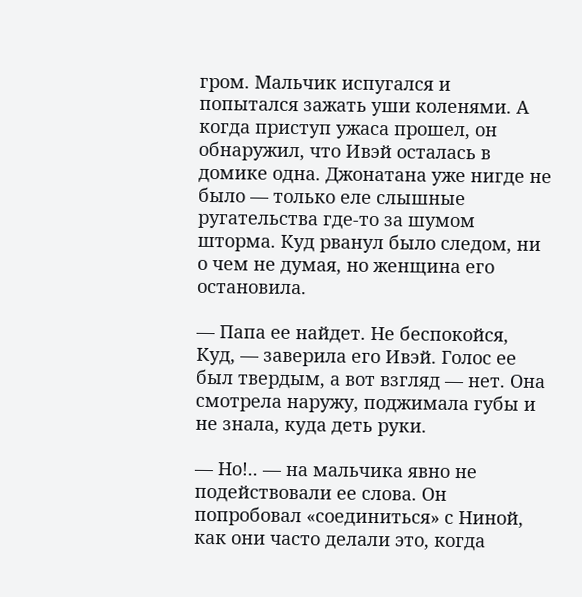гром. Мальчик испугался и попытался зажать уши коленями. А когда приступ ужаса прошел, он обнаружил, что Ивэй осталась в домике одна. Джонатана уже нигде не было — только еле слышные ругательства где-то за шумом шторма. Куд рванул было следом, ни о чем не думая, но женщина его остановила.

— Папа ее найдет. Не беспокойся, Куд, — заверила его Ивэй. Голос ее был твердым, а вот взгляд — нет. Она смотрела наружу, поджимала губы и не знала, куда деть руки.

— Но!.. — на мальчика явно не подействовали ее слова. Он попробовал «соединиться» с Ниной, как они часто делали это, когда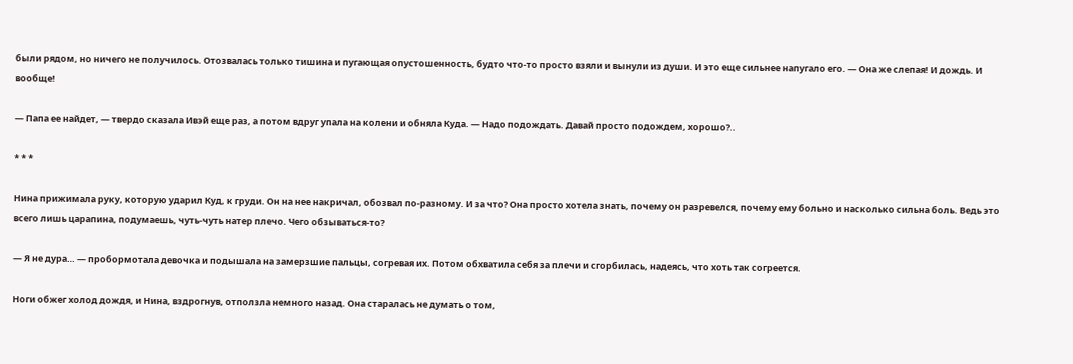были рядом, но ничего не получилось. Отозвалась только тишина и пугающая опустошенность, будто что-то просто взяли и вынули из души. И это еще сильнее напугало его. — Она же слепая! И дождь. И вообще!

— Папа ее найдет, — твердо сказала Ивэй еще раз, а потом вдруг упала на колени и обняла Куда. — Надо подождать. Давай просто подождем, хорошо?..

* * *

Нина прижимала руку, которую ударил Куд, к груди. Он на нее накричал, обозвал по-разному. И за что? Она просто хотела знать, почему он разревелся, почему ему больно и насколько сильна боль. Ведь это всего лишь царапина, подумаешь, чуть-чуть натер плечо. Чего обзываться-то?

— Я не дура… — пробормотала девочка и подышала на замерзшие пальцы, согревая их. Потом обхватила себя за плечи и сгорбилась, надеясь, что хоть так согреется.

Ноги обжег холод дождя, и Нина, вздрогнув, отползла немного назад. Она старалась не думать о том,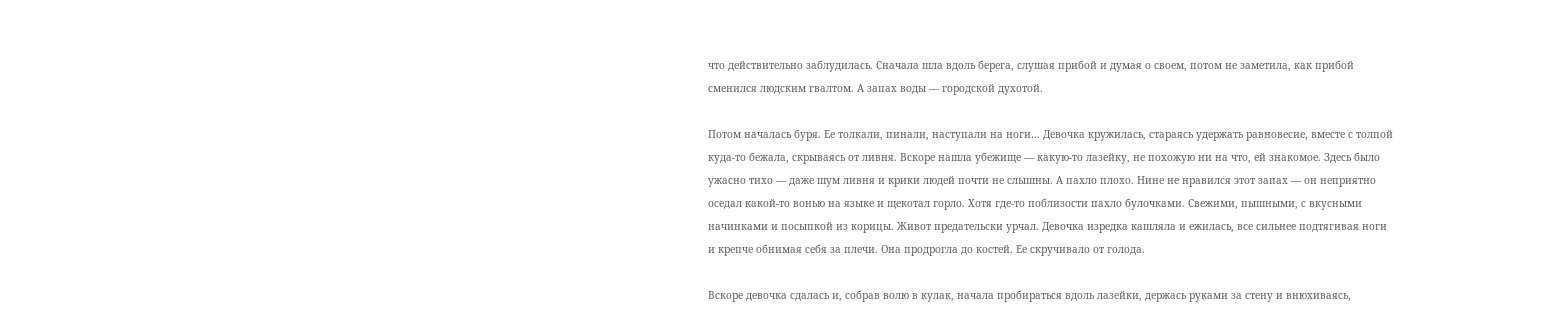что действительно заблудилась. Сначала шла вдоль берега, слушая прибой и думая о своем, потом не заметила, как прибой сменился людским гвалтом. А запах воды — городской духотой.

Потом началась буря. Ее толкали, пинали, наступали на ноги… Девочка кружилась, стараясь удержать равновесие, вместе с толпой куда-то бежала, скрываясь от ливня. Вскоре нашла убежище — какую-то лазейку, не похожую ни на что, ей знакомое. Здесь было ужасно тихо — даже шум ливня и крики людей почти не слышны. А пахло плохо. Нине не нравился этот запах — он неприятно оседал какой-то вонью на языке и щекотал горло. Хотя где-то поблизости пахло булочками. Свежими, пышными, с вкусными начинками и посыпкой из корицы. Живот предательски урчал. Девочка изредка кашляла и ежилась, все сильнее подтягивая ноги и крепче обнимая себя за плечи. Она продрогла до костей. Ее скручивало от голода.

Вскоре девочка сдалась и, собрав волю в кулак, начала пробираться вдоль лазейки, держась руками за стену и внюхиваясь,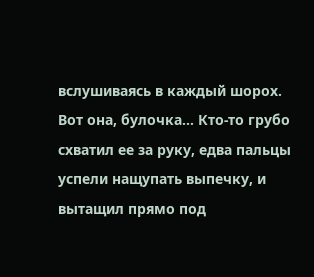вслушиваясь в каждый шорох. Вот она, булочка… Кто-то грубо схватил ее за руку, едва пальцы успели нащупать выпечку, и вытащил прямо под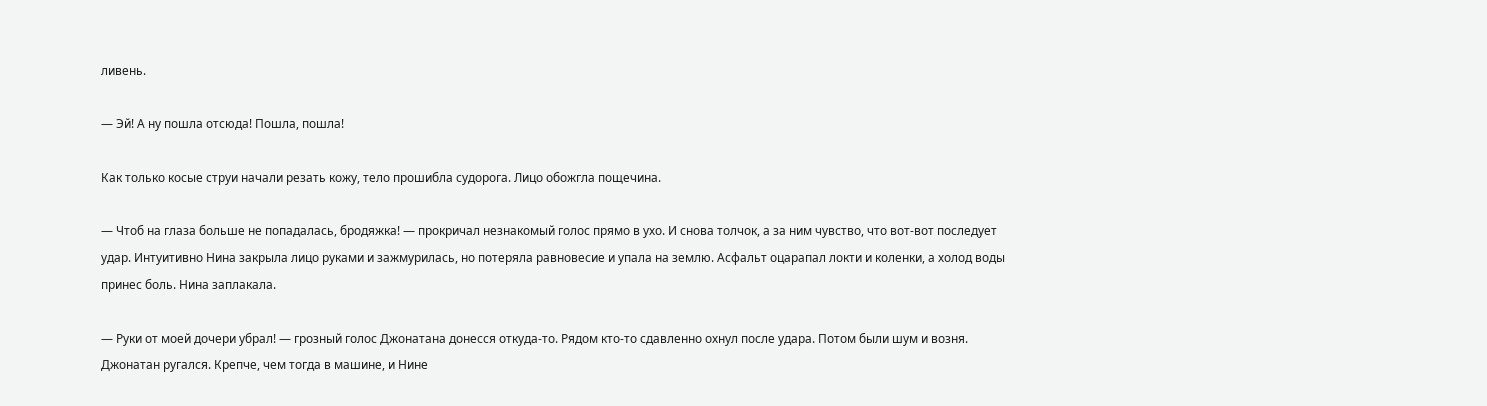ливень.

— Эй! А ну пошла отсюда! Пошла, пошла!

Как только косые струи начали резать кожу, тело прошибла судорога. Лицо обожгла пощечина.

— Чтоб на глаза больше не попадалась, бродяжка! — прокричал незнакомый голос прямо в ухо. И снова толчок, а за ним чувство, что вот-вот последует удар. Интуитивно Нина закрыла лицо руками и зажмурилась, но потеряла равновесие и упала на землю. Асфальт оцарапал локти и коленки, а холод воды принес боль. Нина заплакала.

— Руки от моей дочери убрал! — грозный голос Джонатана донесся откуда-то. Рядом кто-то сдавленно охнул после удара. Потом были шум и возня. Джонатан ругался. Крепче, чем тогда в машине, и Нине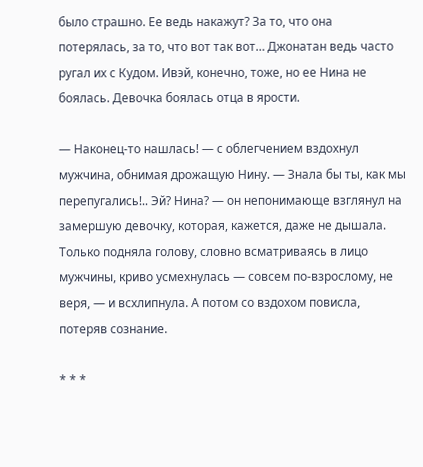было страшно. Ее ведь накажут? За то, что она потерялась, за то, что вот так вот… Джонатан ведь часто ругал их с Кудом. Ивэй, конечно, тоже, но ее Нина не боялась. Девочка боялась отца в ярости.

— Наконец-то нашлась! — с облегчением вздохнул мужчина, обнимая дрожащую Нину. — Знала бы ты, как мы перепугались!.. Эй? Нина? — он непонимающе взглянул на замершую девочку, которая, кажется, даже не дышала. Только подняла голову, словно всматриваясь в лицо мужчины, криво усмехнулась — совсем по-взрослому, не веря, — и всхлипнула. А потом со вздохом повисла, потеряв сознание.

* * *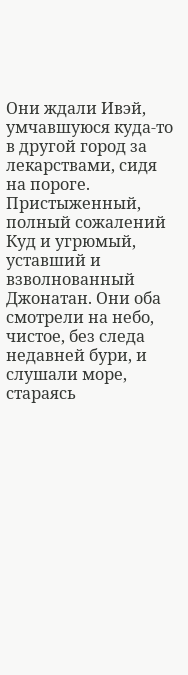Они ждали Ивэй, умчавшуюся куда-то в другой город за лекарствами, сидя на пороге. Пристыженный, полный сожалений Куд и угрюмый, уставший и взволнованный Джонатан. Они оба смотрели на небо, чистое, без следа недавней бури, и слушали море, стараясь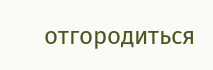отгородиться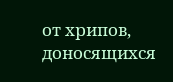от хрипов, доносящихся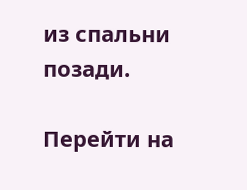из спальни позади.

Перейти на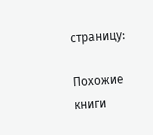страницу:

Похожие книги